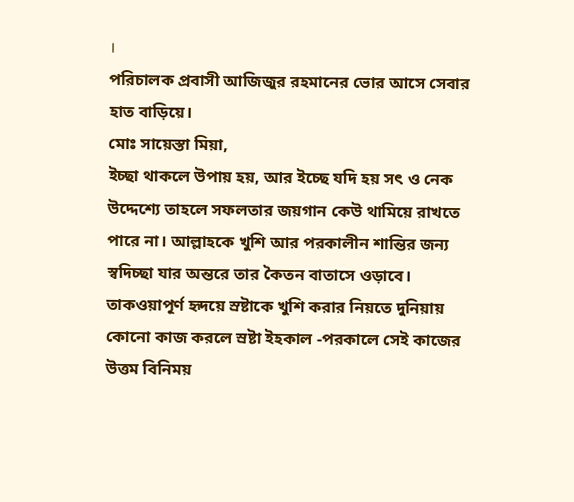।
পরিচালক প্রবাসী আজিজুর রহমানের ভোর আসে সেবার হাত বাড়িয়ে।
মোঃ সায়েস্তা মিয়া,
ইচ্ছা থাকলে উপায় হয়, আর ইচ্ছে যদি হয় সৎ ও নেক উদ্দেশ্যে তাহলে সফলতার জয়গান কেউ থামিয়ে রাখতে পারে না। আল্লাহকে খুশি আর পরকালীন শান্তির জন্য স্বদিচ্ছা যার অন্তরে তার কৈতন বাতাসে ওড়াবে। তাকওয়াপূর্ণ হৃদয়ে স্রষ্টাকে খুশি করার নিয়তে দুনিয়ায় কোনো কাজ করলে স্রষ্টা ইহকাল -পরকালে সেই কাজের উত্তম বিনিময়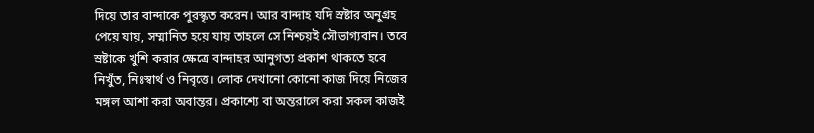দিয়ে তার বান্দাকে পুরস্কৃত করেন। আর বান্দাহ যদি স্রষ্টার অনুগ্রহ পেয়ে যায়, সম্মানিত হয়ে যায় তাহলে সে নিশ্চয়ই সৌভাগ্যবান। তবে স্রষ্টাকে খুশি করার ক্ষেত্রে বান্দাহর আনুগত্য প্রকাশ থাকতে হবে নিখুঁত, নিঃস্বার্থ ও নিবৃত্তে। লোক দেখানো কোনো কাজ দিয়ে নিজের মঙ্গল আশা করা অবান্তর। প্রকাশ্যে বা অন্তরালে করা সকল কাজই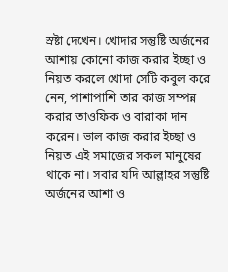স্রষ্টা দেখেন। খোদার সন্তুষ্টি অর্জনের আশায় কোনো কাজ করার ইচ্ছা ও নিয়ত করলে খোদা সেটি কবুল করে নেন, পাশাপাশি তার কাজ সম্পন্ন করার তাওফিক ও বারাকা দান করেন। ভাল কাজ করার ইচ্ছা ও নিয়ত এই সমাজের সকল মানুষের থাকে না। সবার যদি আল্লাহর সন্তুষ্টি অর্জনের আশা ও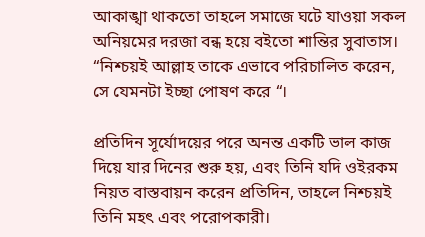আকাঙ্খা থাকতো তাহলে সমাজে ঘটে যাওয়া সকল অনিয়মের দরজা বন্ধ হয়ে বইতো শান্তির সুবাতাস। “নিশ্চয়ই আল্লাহ তাকে এভাবে পরিচালিত করেন, সে যেমনটা ইচ্ছা পোষণ করে “।

প্রতিদিন সূর্যোদয়ের পরে অনন্ত একটি ভাল কাজ দিয়ে যার দিনের শুরু হয়, এবং তিনি যদি ওইরকম নিয়ত বাস্তবায়ন করেন প্রতিদিন, তাহলে নিশ্চয়ই তিনি মহৎ এবং পরোপকারী।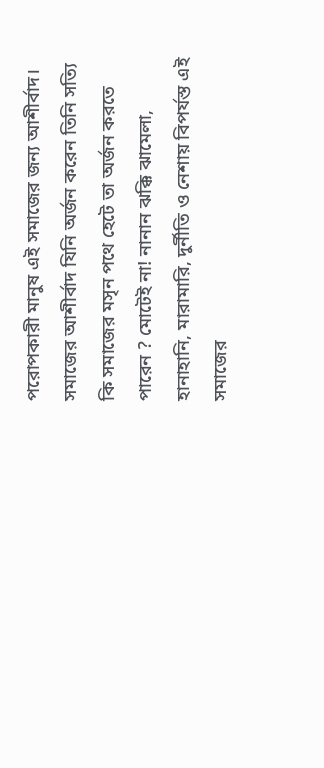পরোপকারী মানুষ এই সমাজের জন্য আশীর্বাদ। সমাজের আশীর্বাদ যিনি অর্জন করেন তিনি সত্যি কি সমাজের মসৃন পথে হেটে তা অর্জন করতে পারেন ? মোটেই না! নানান ঝক্কি ঝামেলা, হানাহানি, মারামারি, দুর্নীতি ও নেশায় বিপর্যস্ত এই সমাজের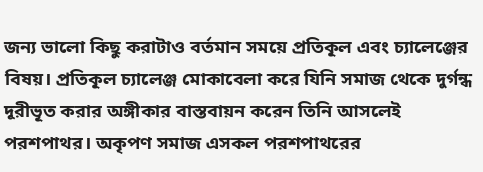জন্য ভালো কিছু করাটাও বর্তমান সময়ে প্রতিকূল এবং চ্যালেঞ্জের বিষয়। প্রতিকূল চ্যালেঞ্জ মোকাবেলা করে যিনি সমাজ থেকে দুর্গন্ধ দূরীভূত করার অঙ্গীকার বাস্তবায়ন করেন তিনি আসলেই পরশপাথর। অকৃপণ সমাজ এসকল পরশপাথরের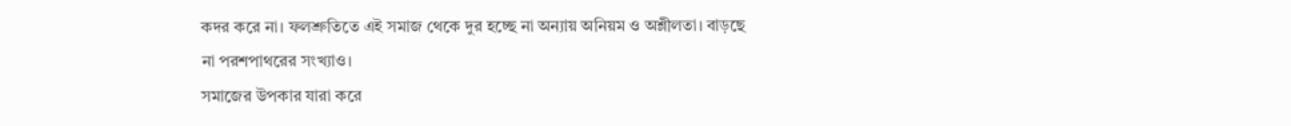কদর করে না। ফলশ্রুতিতে এই সমাজ থেকে দুর হচ্ছে না অন্যায় অনিয়ম ও অশ্লীলতা। বাড়ছে না পরশপাথরের সংখ্যাও।
সমাজের উপকার যারা করে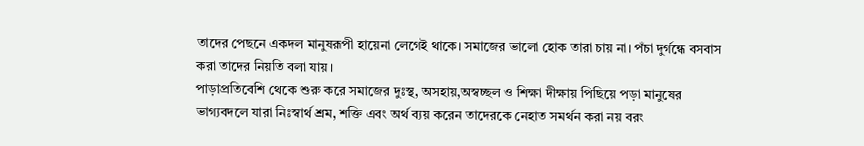তাদের পেছনে একদল মানুষরূপী হায়েনা লেগেই থাকে। সমাজের ভালো হোক তারা চায় না। পঁচা দুর্গন্ধে বসবাস করা তাদের নিয়তি বলা যায়।
পাড়াপ্রতিবেশি থেকে শুরু করে সমাজের দুঃস্থ, অসহায়,অস্বচ্ছল ও শিক্ষা দীক্ষায় পিছিয়ে পড়া মানুষের ভাগ্যবদলে যারা নিঃস্বার্থ শ্রম, শক্তি এবং অর্থ ব্যয় করেন তাদেরকে নেহাত সমর্থন করা নয় বরং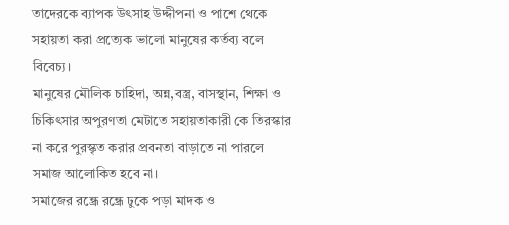তাদেরকে ব্যাপক উৎসাহ উদ্দীপনা ও পাশে থেকে সহায়তা করা প্রত্যেক ভালো মানুষের কর্তব্য বলে বিবেচ্য।
মানুষের মৌলিক চাহিদা, অন্ন,বস্ত্র, বাসস্থান, শিক্ষা ও চিকিৎসার অপুরণতা মেটাতে সহায়তাকারী কে তিরস্কার না করে পুরস্কৃত করার প্রবনতা বাড়াতে না পারলে সমাজ আলোকিত হবে না।
সমাজের রন্ধ্রে রন্ধ্রে ঢুকে পড়া মাদক ও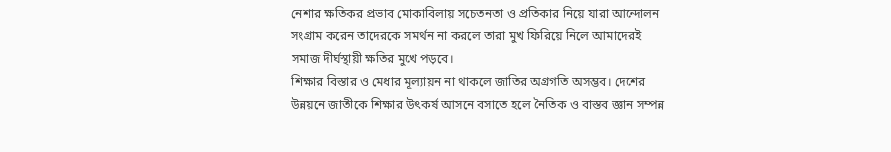নেশার ক্ষতিকর প্রভাব মোকাবিলায় সচেতনতা ও প্রতিকার নিয়ে যারা আন্দোলন সংগ্রাম করেন তাদেরকে সমর্থন না করলে তারা মুখ ফিরিয়ে নিলে আমাদেরই সমাজ দীর্ঘস্থায়ী ক্ষতির মুখে পড়বে।
শিক্ষার বিস্তার ও মেধার মূল্যায়ন না থাকলে জাতির অগ্রগতি অসম্ভব। দেশের উন্নয়নে জাতীকে শিক্ষার উৎকর্ষ আসনে বসাতে হলে নৈতিক ও বাস্তব জ্ঞান সম্পন্ন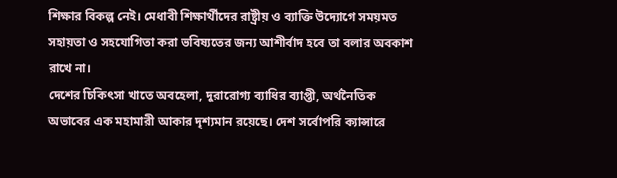শিক্ষার বিকল্প নেই। মেধাবী শিক্ষার্থীদের রাষ্ট্রীয় ও ব্যাক্তি উদ্যোগে সময়মত সহায়তা ও সহযোগিতা করা ভবিষ্যতের জন্য আশীর্বাদ হবে তা বলার অবকাশ রাখে না।
দেশের চিকিৎসা খাতে অবহেলা, দুরারোগ্য ব্যাধির ব্যাপ্তী, অর্থনৈতিক অভাবের এক মহামারী আকার দৃশ্যমান রয়েছে। দেশ সর্বোপরি ক্যান্সারে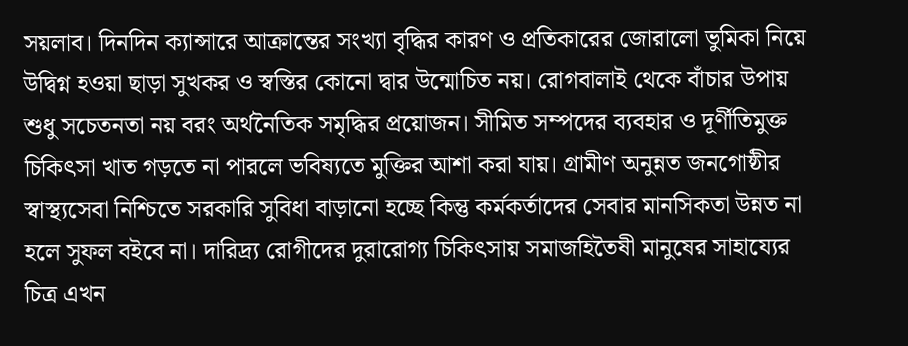সয়লাব। দিনদিন ক্যান্সারে আক্রান্তের সংখ্যা বৃদ্ধির কারণ ও প্রতিকারের জোরালো ভুমিকা নিয়ে উদ্বিগ্ন হওয়া ছাড়া সুখকর ও স্বস্তির কোনো দ্বার উন্মোচিত নয়। রোগবালাই থেকে বাঁচার উপায় শুধু সচেতনতা নয় বরং অর্থনৈতিক সমৃদ্ধির প্রয়োজন। সীমিত সম্পদের ব্যবহার ও দূর্ণীতিমুক্ত চিকিৎসা খাত গড়তে না পারলে ভবিষ্যতে মুক্তির আশা করা যায়। গ্রামীণ অনুন্নত জনগোষ্ঠীর স্বাস্থ্যসেবা নিশ্চিতে সরকারি সুবিধা বাড়ানো হচ্ছে কিন্তু কর্মকর্তাদের সেবার মানসিকতা উন্নত না হলে সুফল বইবে না। দারিদ্র্য রোগীদের দুরারোগ্য চিকিৎসায় সমাজহিতৈষী মানুষের সাহায্যের চিত্র এখন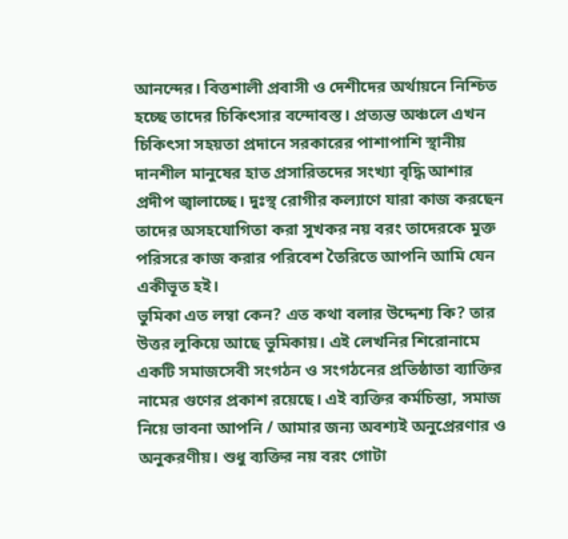আনন্দের। বিত্তশালী প্রবাসী ও দেশীদের অর্থায়নে নিশ্চিত হচ্ছে তাদের চিকিৎসার বন্দোবস্ত। প্রত্যন্ত অঞ্চলে এখন চিকিৎসা সহয়তা প্রদানে সরকারের পাশাপাশি স্থানীয় দানশীল মানুষের হাত প্রসারিতদের সংখ্যা বৃদ্ধি আশার প্রদীপ জ্বালাচ্ছে। দুঃস্থ রোগীর কল্যাণে যারা কাজ করছেন তাদের অসহযোগিতা করা সুখকর নয় বরং তাদেরকে মুক্ত পরিসরে কাজ করার পরিবেশ তৈরিতে আপনি আমি যেন একীভূত হই।
ভুমিকা এত লম্বা কেন? এত কথা বলার উদ্দেশ্য কি? তার উত্তর লুকিয়ে আছে ভুমিকায়। এই লেখনির শিরোনামে একটি সমাজসেবী সংগঠন ও সংগঠনের প্রতিষ্ঠাতা ব্যাক্তির নামের গুণের প্রকাশ রয়েছে। এই ব্যক্তির কর্মচিন্তা, সমাজ নিয়ে ভাবনা আপনি / আমার জন্য অবশ্যই অনুপ্রেরণার ও অনুকরণীয়। শুধু ব্যক্তির নয় বরং গোটা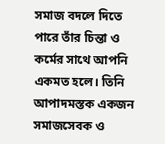সমাজ বদলে দিতে পারে তাঁর চিন্তা ও কর্মের সাথে আপনি একমত হলে। তিনি আপাদমস্তক একজন সমাজসেবক ও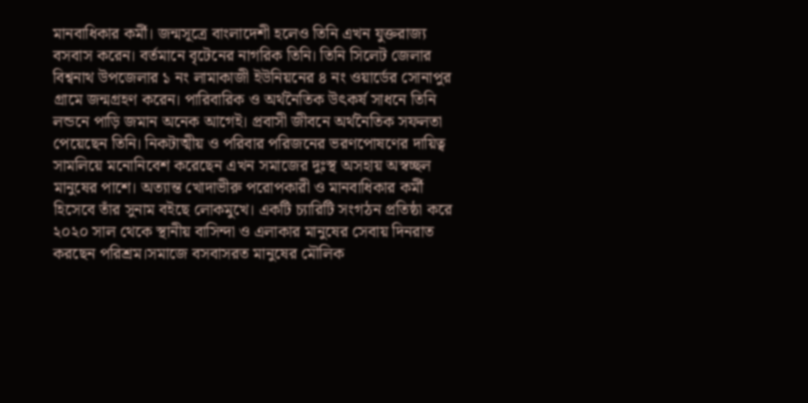মানবাধিকার কর্মী। জন্মসূত্রে বাংলাদেশী হলেও তিনি এখন যুক্তরাজ্য বসবাস করেন। বর্তমানে বৃটেনের নাগরিক তিনি। তিনি সিলেট জেলার বিশ্বনাথ উপজেলার ১ নং লামাকাজী ইউনিয়নের ৪ নং ওয়ার্ডের সোনাপুর গ্রামে জন্মগ্রহণ করেন। পারিবারিক ও অর্থনৈতিক উৎকর্ষ সাধনে তিনি লন্ডনে পাড়ি জমান অনেক আগেই। প্রবাসী জীবনে অর্থনৈতিক সফলতা পেয়েছেন তিনি। নিকটাত্মীয় ও পরিবার পরিজনের ভরণপোষণের দায়িত্ব সামলিয়ে মনোনিবেশ করেছেন এখন সমাজের দুঃস্থ অসহায় অস্বচ্ছল মানুষের পাশে। অত্যান্ত খোদাভীরু পরোপকারী ও মানবাধিকার কর্মী হিসেবে তাঁর সুনাম বইছে লোকমুখে। একটি চ্যারিটি সংগঠন প্রতিষ্ঠা করে ২০২০ সাল থেকে স্থানীয় বাসিন্দা ও এলাকার মানুষের সেবায় দিনরাত করছেন পরিশ্রম।সমাজে বসবাসরত মানুষের মৌলিক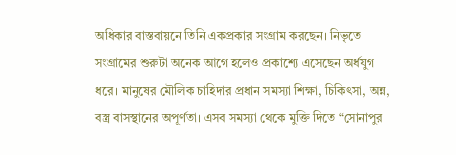অধিকার বাস্তবায়নে তিনি একপ্রকার সংগ্রাম করছেন। নিভৃতে সংগ্রামের শুরুটা অনেক আগে হলেও প্রকাশ্যে এসেছেন অর্ধযুগ ধরে। মানুষের মৌলিক চাহিদার প্রধান সমস্যা শিক্ষা, চিকিৎসা, অন্ন, বস্ত্র বাসস্থানের অপূর্ণতা। এসব সমস্যা থেকে মুক্তি দিতে “সোনাপুর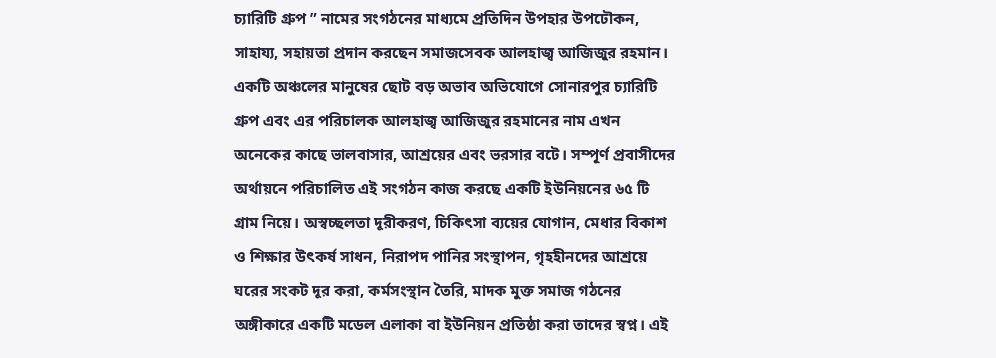চ্যারিটি গ্রুপ ” নামের সংগঠনের মাধ্যমে প্রতিদিন উপহার উপঢৌকন, সাহায্য, সহায়তা প্রদান করছেন সমাজসেবক আলহাজ্ব আজিজুর রহমান। একটি অঞ্চলের মানুষের ছোট বড় অভাব অভিযোগে সোনারপুর চ্যারিটি গ্রুপ এবং এর পরিচালক আলহাজ্ব আজিজুর রহমানের নাম এখন অনেকের কাছে ভালবাসার, আশ্রয়ের এবং ভরসার বটে। সম্পূর্ণ প্রবাসীদের অর্থায়নে পরিচালিত এই সংগঠন কাজ করছে একটি ইউনিয়নের ৬৫ টি গ্রাম নিয়ে। অস্বচ্ছলতা দূরীকরণ, চিকিৎসা ব্যয়ের যোগান, মেধার বিকাশ ও শিক্ষার উৎকর্ষ সাধন, নিরাপদ পানির সংস্থাপন, গৃহহীনদের আশ্রয়ে ঘরের সংকট দূর করা, কর্মসংস্থান তৈরি, মাদক মুক্ত সমাজ গঠনের অঙ্গীকারে একটি মডেল এলাকা বা ইউনিয়ন প্রতিষ্ঠা করা তাদের স্বপ্ন। এই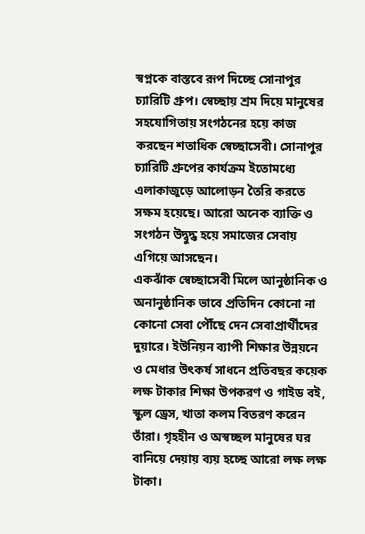স্বপ্নকে বাস্তবে রূপ দিচ্ছে সোনাপুর চ্যারিটি গ্রুপ। স্বেচ্ছায় শ্রম দিয়ে মানুষের সহযোগিতায় সংগঠনের হয়ে কাজ করছেন শতাধিক স্বেচ্ছাসেবী। সোনাপুর চ্যারিটি গ্রুপের কার্যক্রম ইতোমধ্যে এলাকাজুড়ে আলোড়ন তৈরি করতে সক্ষম হয়েছে। আরো অনেক ব্যাক্তি ও সংগঠন উদ্বুদ্ধ হয়ে সমাজের সেবায় এগিয়ে আসছেন।
একঝাঁক স্বেচ্ছাসেবী মিলে আনুষ্ঠানিক ও অনানুষ্ঠানিক ভাবে প্রতিদিন কোনো না কোনো সেবা পৌঁছে দেন সেবাপ্রার্থীদের দুয়ারে। ইউনিয়ন ব্যাপী শিক্ষার উন্নয়নে ও মেধার উৎকর্ষ সাধনে প্রতিবছর কয়েক লক্ষ টাকার শিক্ষা উপকরণ ও গাইড বই, স্কুল ড্রেস, খাতা কলম বিতরণ করেন তাঁরা। গৃহহীন ও অস্বচ্ছল মানুষের ঘর বানিয়ে দেয়ায় ব্যয় হচ্ছে আরো লক্ষ লক্ষ টাকা।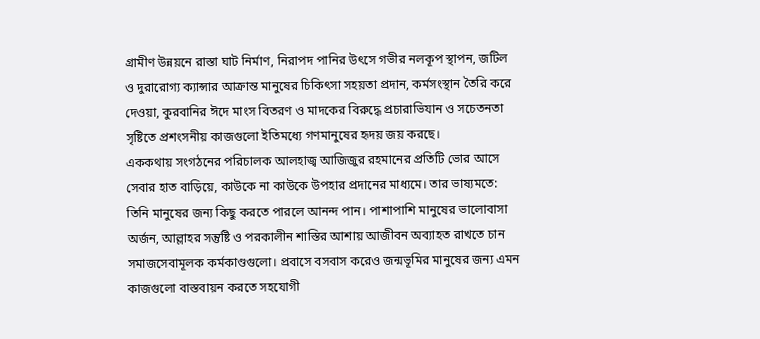গ্রামীণ উন্নয়নে রাস্তা ঘাট নির্মাণ, নিরাপদ পানির উৎসে গভীর নলকূপ স্থাপন, জটিল ও দুরারোগ্য ক্যান্সার আক্রান্ত মানুষের চিকিৎসা সহয়তা প্রদান, কর্মসংস্থান তৈরি করে দেওয়া, কুরবানির ঈদে মাংস বিতরণ ও মাদকের বিরুদ্ধে প্রচারাভিযান ও সচেতনতা সৃষ্টিতে প্রশংসনীয় কাজগুলো ইতিমধ্যে গণমানুষের হৃদয় জয় করছে।
এককথায় সংগঠনের পরিচালক আলহাজ্ব আজিজুর রহমানের প্রতিটি ভোর আসে সেবার হাত বাড়িয়ে, কাউকে না কাউকে উপহার প্রদানের মাধ্যমে। তার ভাষ্যমতে: তিনি মানুষের জন্য কিছু করতে পারলে আনন্দ পান। পাশাপাশি মানুষের ভালোবাসা অর্জন, আল্লাহর সন্তুষ্টি ও পরকালীন শাস্তির আশায় আজীবন অব্যাহত রাখতে চান সমাজসেবামূলক কর্মকাণ্ডগুলো। প্রবাসে বসবাস করেও জন্মভূমির মানুষের জন্য এমন কাজগুলো বাস্তবায়ন করতে সহযোগী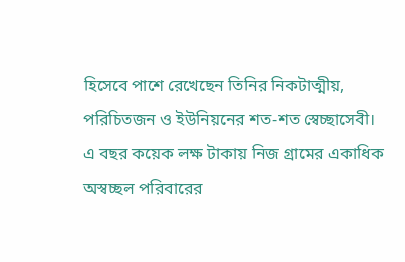হিসেবে পাশে রেখেছেন তিনির নিকটাত্মীয়, পরিচিতজন ও ইউনিয়নের শত-শত স্বেচ্ছাসেবী। এ বছর কয়েক লক্ষ টাকায় নিজ গ্রামের একাধিক অস্বচ্ছল পরিবারের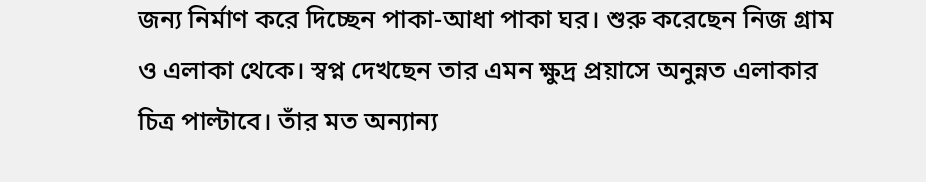জন্য নির্মাণ করে দিচ্ছেন পাকা-আধা পাকা ঘর। শুরু করেছেন নিজ গ্রাম ও এলাকা থেকে। স্বপ্ন দেখছেন তার এমন ক্ষুদ্র প্রয়াসে অনুন্নত এলাকার চিত্র পাল্টাবে। তাঁর মত অন্যান্য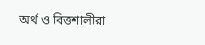অর্থ ও বিত্তশালীরা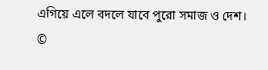এগিয়ে এলে বদলে যাবে পুরো সমাজ ও দেশ।
©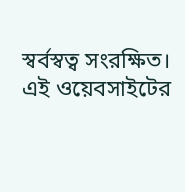স্বর্বস্বত্ব সংরক্ষিত। এই ওয়েবসাইটের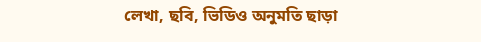লেখা, ছবি, ভিডিও অনুমতি ছাড়া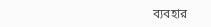ব্যবহার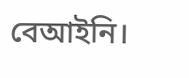বেআইনি।